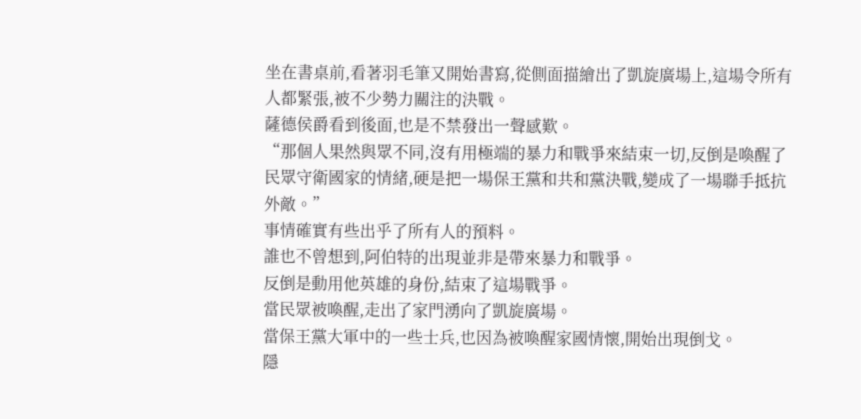坐在書桌前,看著羽毛筆又開始書寫,從側面描繪出了凱旋廣場上,這場令所有人都緊張,被不少勢力關注的決戰。
薩德侯爵看到後面,也是不禁發出一聲感歎。
“那個人果然與眾不同,沒有用極端的暴力和戰爭來結束一切,反倒是喚醒了民眾守衛國家的情緒,硬是把一場保王黨和共和黨決戰,變成了一場聯手抵抗外敵。”
事情確實有些出乎了所有人的預料。
誰也不曾想到,阿伯特的出現並非是帶來暴力和戰爭。
反倒是動用他英雄的身份,結束了這場戰爭。
當民眾被喚醒,走出了家門湧向了凱旋廣場。
當保王黨大軍中的一些士兵,也因為被喚醒家國情懷,開始出現倒戈。
隱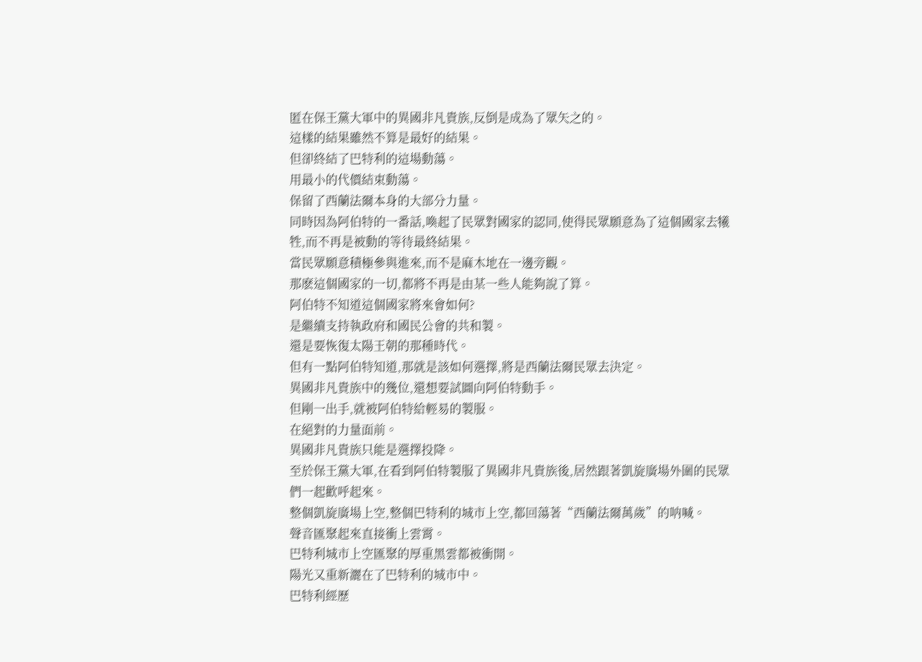匿在保王黨大軍中的異國非凡貴族,反倒是成為了眾矢之的。
這樣的結果雖然不算是最好的結果。
但卻終結了巴特利的這場動蕩。
用最小的代價結束動蕩。
保留了西蘭法爾本身的大部分力量。
同時因為阿伯特的一番話,喚起了民眾對國家的認同,使得民眾願意為了這個國家去犧牲,而不再是被動的等待最終結果。
當民眾願意積極參與進來,而不是麻木地在一邊旁觀。
那麽這個國家的一切,都將不再是由某一些人能夠說了算。
阿伯特不知道這個國家將來會如何?
是繼續支持執政府和國民公會的共和製。
還是要恢復太陽王朝的那種時代。
但有一點阿伯特知道,那就是該如何選擇,將是西蘭法爾民眾去決定。
異國非凡貴族中的幾位,還想要試圖向阿伯特動手。
但剛一出手,就被阿伯特給輕易的製服。
在絕對的力量面前。
異國非凡貴族只能是選擇投降。
至於保王黨大軍,在看到阿伯特製服了異國非凡貴族後,居然跟著凱旋廣場外圍的民眾們一起歡呼起來。
整個凱旋廣場上空,整個巴特利的城市上空,都回蕩著“西蘭法爾萬歲”的呐喊。
聲音匯聚起來直接衝上雲霄。
巴特利城市上空匯聚的厚重黑雲都被衝開。
陽光又重新灑在了巴特利的城市中。
巴特利經歷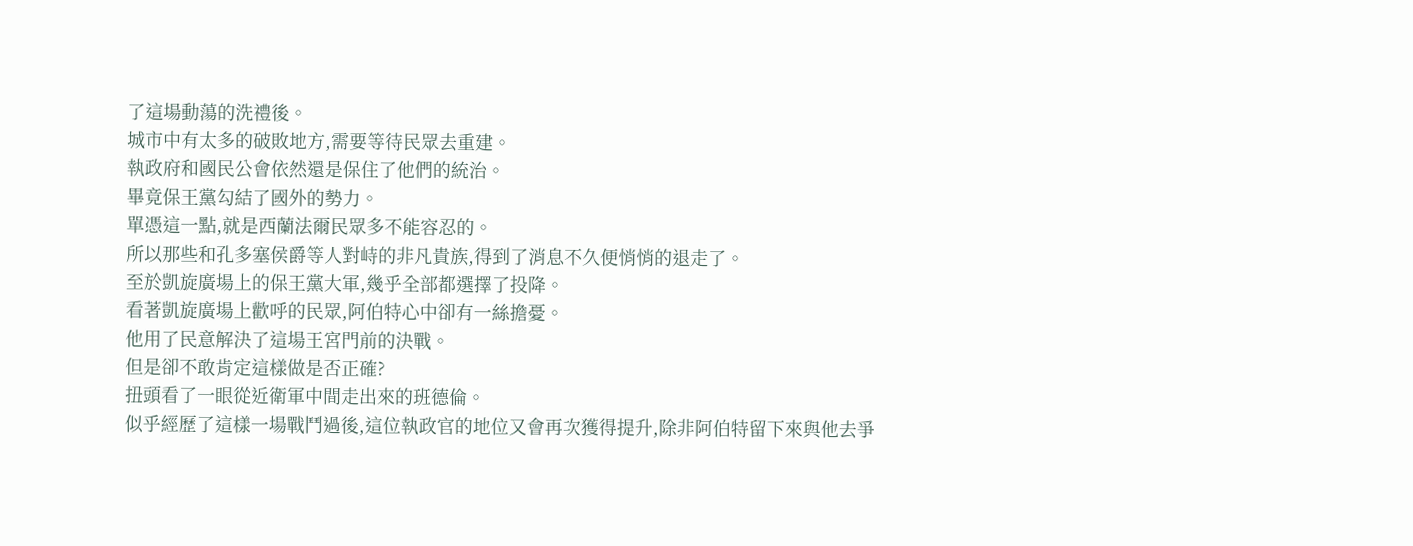了這場動蕩的洗禮後。
城市中有太多的破敗地方,需要等待民眾去重建。
執政府和國民公會依然還是保住了他們的統治。
畢竟保王黨勾結了國外的勢力。
單憑這一點,就是西蘭法爾民眾多不能容忍的。
所以那些和孔多塞侯爵等人對峙的非凡貴族,得到了消息不久便悄悄的退走了。
至於凱旋廣場上的保王黨大軍,幾乎全部都選擇了投降。
看著凱旋廣場上歡呼的民眾,阿伯特心中卻有一絲擔憂。
他用了民意解決了這場王宮門前的決戰。
但是卻不敢肯定這樣做是否正確?
扭頭看了一眼從近衛軍中間走出來的班德倫。
似乎經歷了這樣一場戰鬥過後,這位執政官的地位又會再次獲得提升,除非阿伯特留下來與他去爭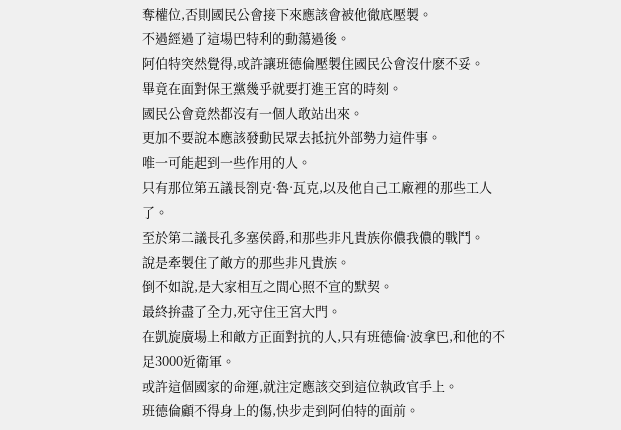奪權位,否則國民公會接下來應該會被他徹底壓製。
不過經過了這場巴特利的動蕩過後。
阿伯特突然覺得,或許讓班德倫壓製住國民公會沒什麽不妥。
畢竟在面對保王黨幾乎就要打進王宮的時刻。
國民公會竟然都沒有一個人敢站出來。
更加不要說本應該發動民眾去抵抗外部勢力這件事。
唯一可能起到一些作用的人。
只有那位第五議長劄克·魯·瓦克,以及他自己工廠裡的那些工人了。
至於第二議長孔多塞侯爵,和那些非凡貴族你儂我儂的戰鬥。
說是牽製住了敵方的那些非凡貴族。
倒不如說,是大家相互之間心照不宣的默契。
最終拚盡了全力,死守住王宮大門。
在凱旋廣場上和敵方正面對抗的人,只有班德倫·波拿巴,和他的不足3000近衛軍。
或許這個國家的命運,就注定應該交到這位執政官手上。
班德倫顧不得身上的傷,快步走到阿伯特的面前。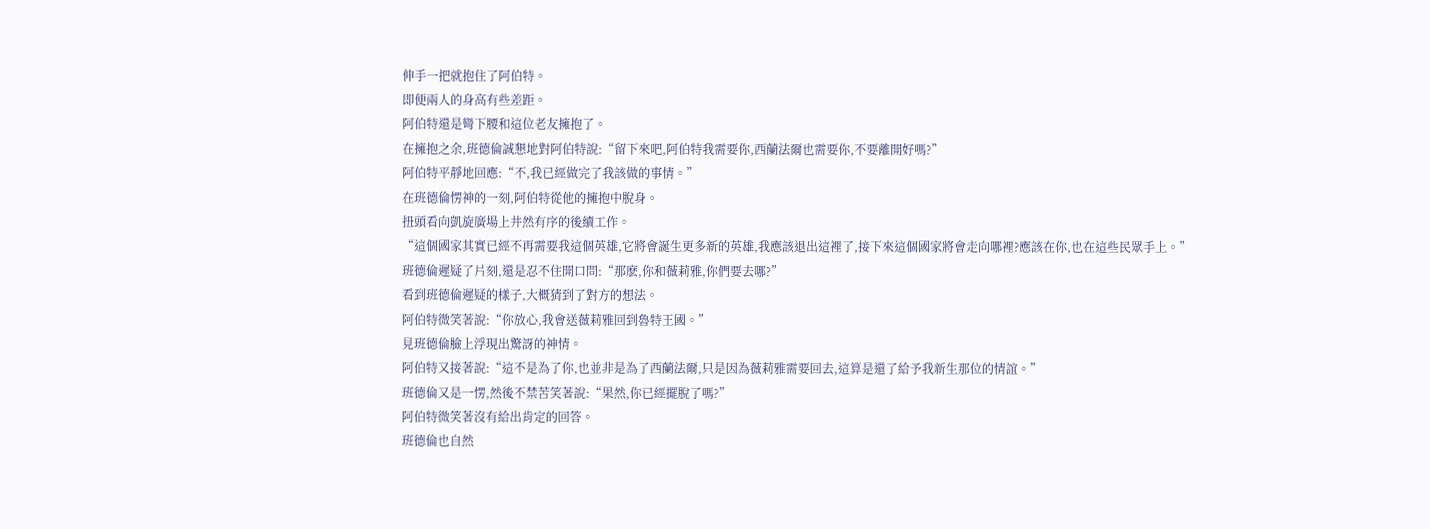伸手一把就抱住了阿伯特。
即便兩人的身高有些差距。
阿伯特還是彎下腰和這位老友擁抱了。
在擁抱之余,班德倫誠懇地對阿伯特說:“留下來吧,阿伯特我需要你,西蘭法爾也需要你,不要離開好嗎?”
阿伯特平靜地回應:“不,我已經做完了我該做的事情。”
在班德倫愣神的一刻,阿伯特從他的擁抱中脫身。
扭頭看向凱旋廣場上井然有序的後續工作。
“這個國家其實已經不再需要我這個英雄,它將會誕生更多新的英雄,我應該退出這裡了,接下來這個國家將會走向哪裡?應該在你,也在這些民眾手上。”
班德倫遲疑了片刻,還是忍不住開口問:“那麽,你和薇莉雅,你們要去哪?”
看到班德倫遲疑的樣子,大概猜到了對方的想法。
阿伯特微笑著說:“你放心,我會送薇莉雅回到魯特王國。”
見班德倫臉上浮現出驚訝的神情。
阿伯特又接著說:“這不是為了你,也並非是為了西蘭法爾,只是因為薇莉雅需要回去,這算是還了給予我新生那位的情誼。”
班德倫又是一愣,然後不禁苦笑著說:“果然,你已經擺脫了嗎?”
阿伯特微笑著沒有給出肯定的回答。
班德倫也自然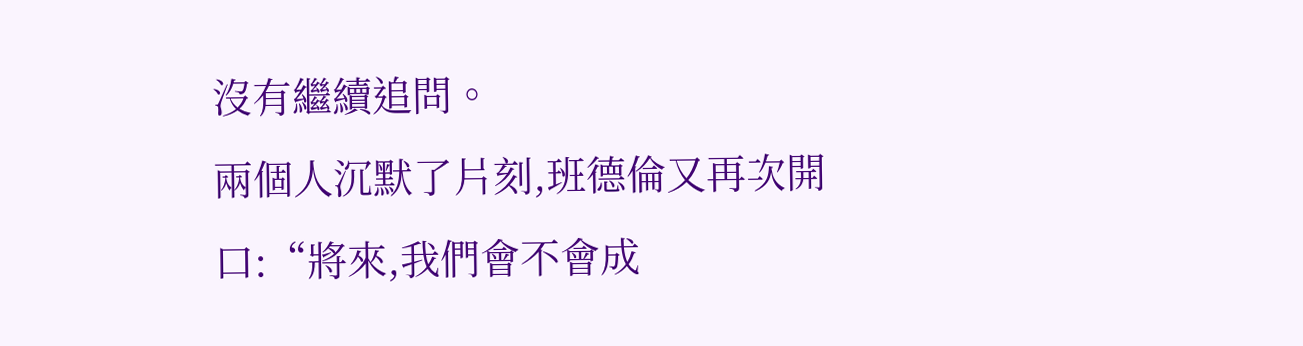沒有繼續追問。
兩個人沉默了片刻,班德倫又再次開口:“將來,我們會不會成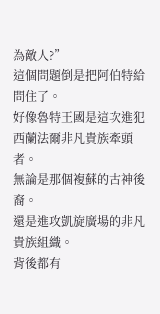為敵人?”
這個問題倒是把阿伯特給問住了。
好像魯特王國是這次進犯西蘭法爾非凡貴族牽頭者。
無論是那個複蘇的古神後裔。
還是進攻凱旋廣場的非凡貴族組織。
背後都有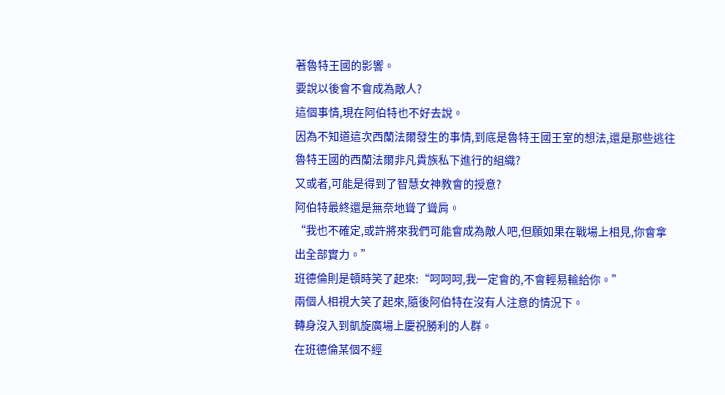著魯特王國的影響。
要說以後會不會成為敵人?
這個事情,現在阿伯特也不好去說。
因為不知道這次西蘭法爾發生的事情,到底是魯特王國王室的想法,還是那些逃往魯特王國的西蘭法爾非凡貴族私下進行的組織?
又或者,可能是得到了智慧女神教會的授意?
阿伯特最終還是無奈地聳了聳肩。
“我也不確定,或許將來我們可能會成為敵人吧,但願如果在戰場上相見,你會拿出全部實力。”
班德倫則是頓時笑了起來:“呵呵呵,我一定會的,不會輕易輸給你。”
兩個人相視大笑了起來,隨後阿伯特在沒有人注意的情況下。
轉身沒入到凱旋廣場上慶祝勝利的人群。
在班德倫某個不經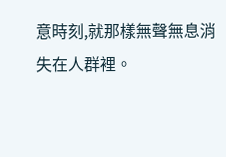意時刻,就那樣無聲無息消失在人群裡。